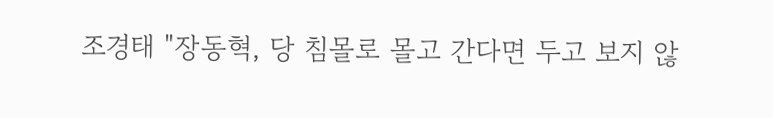조경태 "장동혁, 당 침몰로 몰고 간다면 두고 보지 않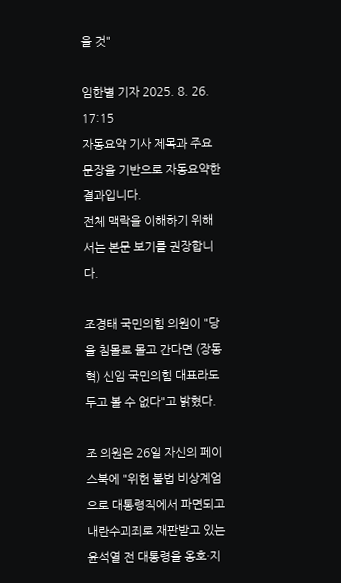을 것"

임한별 기자 2025. 8. 26. 17:15
자동요약 기사 제목과 주요 문장을 기반으로 자동요약한 결과입니다.
전체 맥락을 이해하기 위해서는 본문 보기를 권장합니다.

조경태 국민의힘 의원이 "당을 침몰로 몰고 간다면 (장동혁) 신임 국민의힘 대표라도 두고 볼 수 없다"고 밝혔다.

조 의원은 26일 자신의 페이스북에 "위헌 불법 비상계엄으로 대통령직에서 파면되고 내란수괴죄로 재판받고 있는 윤석열 전 대통령을 옹호·지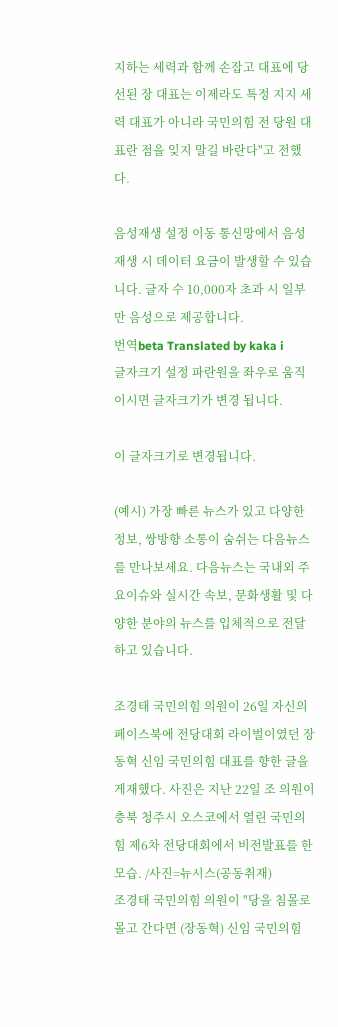지하는 세력과 함께 손잡고 대표에 당선된 장 대표는 이제라도 특정 지지 세력 대표가 아니라 국민의힘 전 당원 대표란 점을 잊지 말길 바란다"고 전했다.

음성재생 설정 이동 통신망에서 음성 재생 시 데이터 요금이 발생할 수 있습니다. 글자 수 10,000자 초과 시 일부만 음성으로 제공합니다.
번역beta Translated by kaka i
글자크기 설정 파란원을 좌우로 움직이시면 글자크기가 변경 됩니다.

이 글자크기로 변경됩니다.

(예시) 가장 빠른 뉴스가 있고 다양한 정보, 쌍방향 소통이 숨쉬는 다음뉴스를 만나보세요. 다음뉴스는 국내외 주요이슈와 실시간 속보, 문화생활 및 다양한 분야의 뉴스를 입체적으로 전달하고 있습니다.

조경태 국민의힘 의원이 26일 자신의 페이스북에 전당대회 라이벌이였던 장동혁 신임 국민의힘 대표를 향한 글을 게재했다. 사진은 지난 22일 조 의원이 충북 청주시 오스코에서 열린 국민의힘 제6차 전당대회에서 비전발표를 한 모습. /사진=뉴시스(공동취재)
조경태 국민의힘 의원이 "당을 침몰로 몰고 간다면 (장동혁) 신임 국민의힘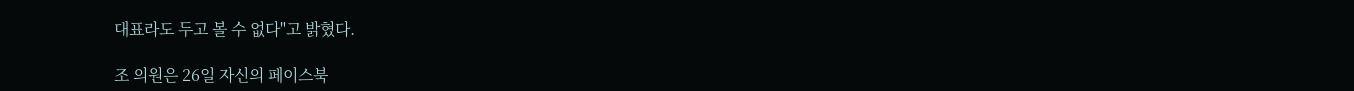대표라도 두고 볼 수 없다"고 밝혔다.

조 의원은 26일 자신의 페이스북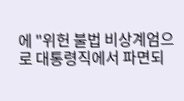에 "위헌 불법 비상계엄으로 대통령직에서 파면되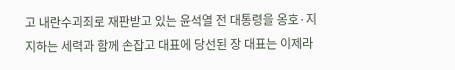고 내란수괴죄로 재판받고 있는 윤석열 전 대통령을 옹호·지지하는 세력과 함께 손잡고 대표에 당선된 장 대표는 이제라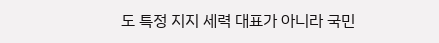도 특정 지지 세력 대표가 아니라 국민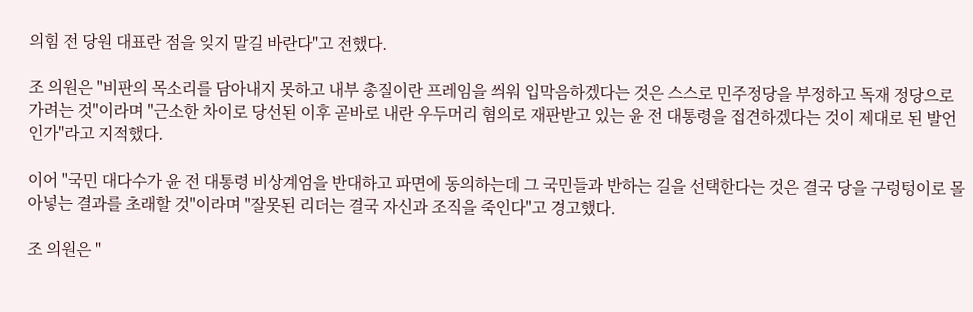의힘 전 당원 대표란 점을 잊지 말길 바란다"고 전했다.

조 의원은 "비판의 목소리를 담아내지 못하고 내부 총질이란 프레임을 씌워 입막음하겠다는 것은 스스로 민주정당을 부정하고 독재 정당으로 가려는 것"이라며 "근소한 차이로 당선된 이후 곧바로 내란 우두머리 혐의로 재판받고 있는 윤 전 대통령을 접견하겠다는 것이 제대로 된 발언인가"라고 지적했다.

이어 "국민 대다수가 윤 전 대통령 비상계엄을 반대하고 파면에 동의하는데 그 국민들과 반하는 길을 선택한다는 것은 결국 당을 구렁텅이로 몰아넣는 결과를 초래할 것"이라며 "잘못된 리더는 결국 자신과 조직을 죽인다"고 경고했다.

조 의원은 "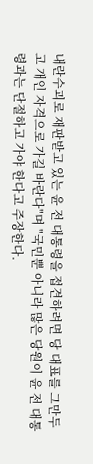내란수괴로 재판받고 있는 윤 전 대통령을 접견하려면 당 대표를 그만두고 개인 자격으로 가길 바란다"며 "국민뿐 아니라 많은 당원이 윤 전 대통령과는 단절하고 가야 한다고 주장한다.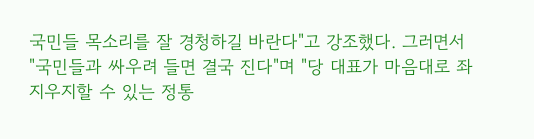국민들 목소리를 잘 경청하길 바란다"고 강조했다. 그러면서 "국민들과 싸우려 들면 결국 진다"며 "당 대표가 마음대로 좌지우지할 수 있는 정통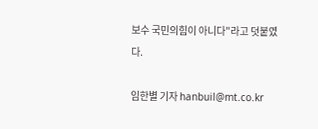보수 국민의힘이 아니다"라고 덧붙였다.

임한별 기자 hanbuil@mt.co.kr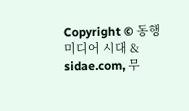Copyright © 동행미디어 시대 & sidae.com, 무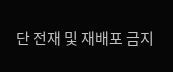단 전재 및 재배포 금지